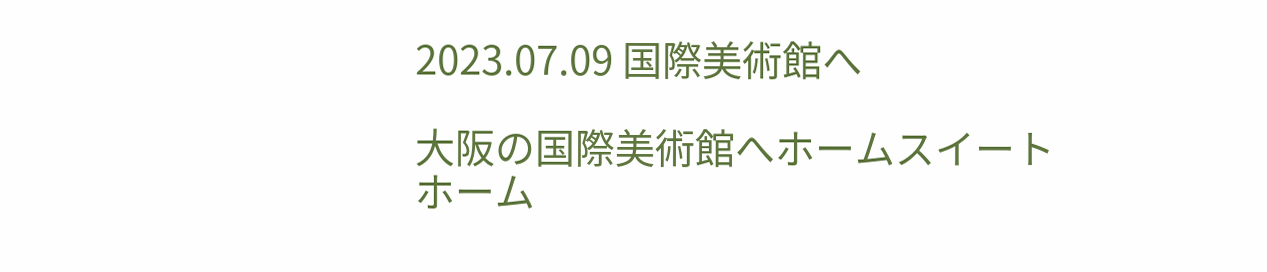2023.07.09 国際美術館へ

大阪の国際美術館へホームスイートホーム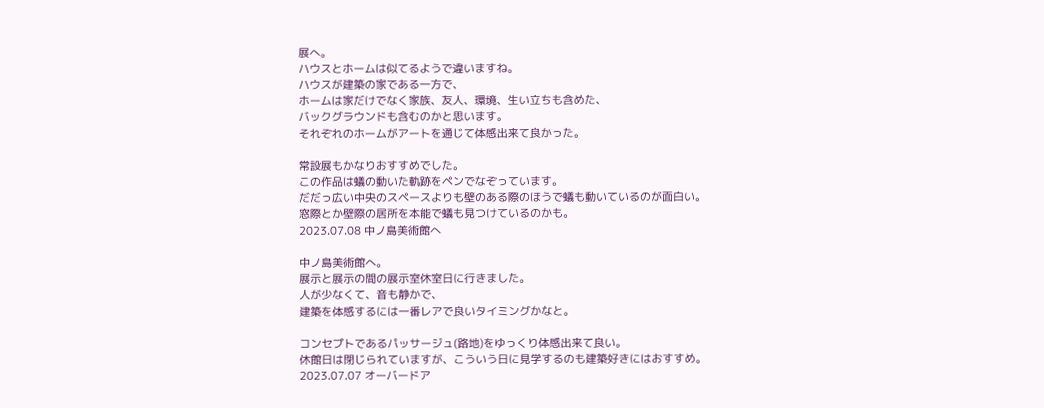展へ。
ハウスとホームは似てるようで違いますね。
ハウスが建築の家である一方で、
ホームは家だけでなく家族、友人、環境、生い立ちも含めた、
バックグラウンドも含むのかと思います。
それぞれのホームがアートを通じて体感出来て良かった。

常設展もかなりおすすめでした。
この作品は蟻の動いた軌跡をペンでなぞっています。
だだっ広い中央のスペースよりも壁のある際のほうで蟻も動いているのが面白い。
窓際とか壁際の居所を本能で蟻も見つけているのかも。
2023.07.08 中ノ島美術館へ

中ノ島美術館へ。
展示と展示の間の展示室休室日に行きました。
人が少なくて、音も静かで、
建築を体感するには一番レアで良いタイミングかなと。

コンセプトであるパッサージュ(路地)をゆっくり体感出来て良い。
休館日は閉じられていますが、こういう日に見学するのも建築好きにはおすすめ。
2023.07.07 オーバードア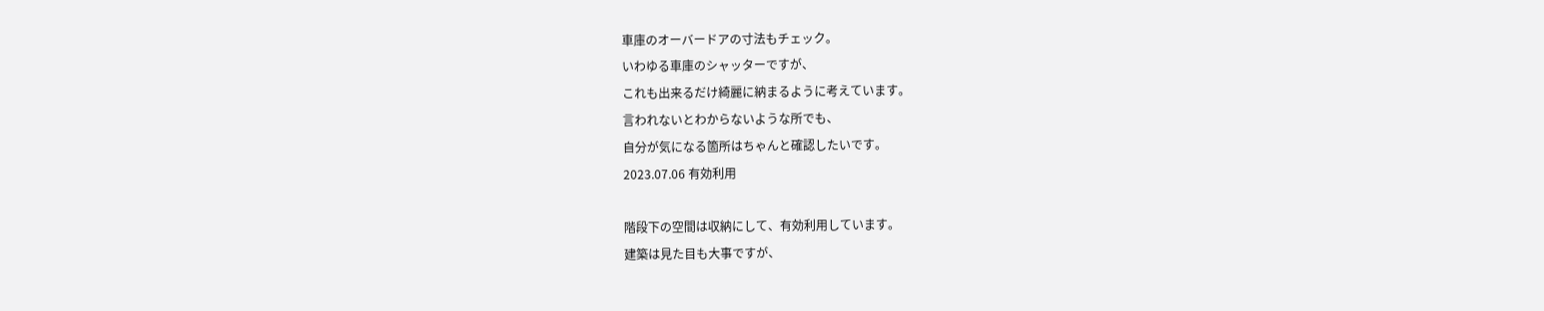車庫のオーバードアの寸法もチェック。
いわゆる車庫のシャッターですが、
これも出来るだけ綺麗に納まるように考えています。
言われないとわからないような所でも、
自分が気になる箇所はちゃんと確認したいです。
2023.07.06 有効利用

階段下の空間は収納にして、有効利用しています。
建築は見た目も大事ですが、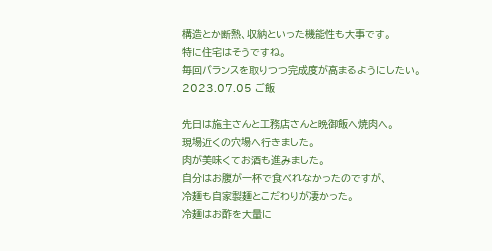構造とか断熱、収納といった機能性も大事です。
特に住宅はそうですね。
毎回バランスを取りつつ完成度が高まるようにしたい。
2023.07.05 ご飯

先日は施主さんと工務店さんと晩御飯へ焼肉へ。
現場近くの穴場へ行きました。
肉が美味くてお酒も進みました。
自分はお腹が一杯で食べれなかったのですが、
冷麺も自家製麺とこだわりが凄かった。
冷麺はお酢を大量に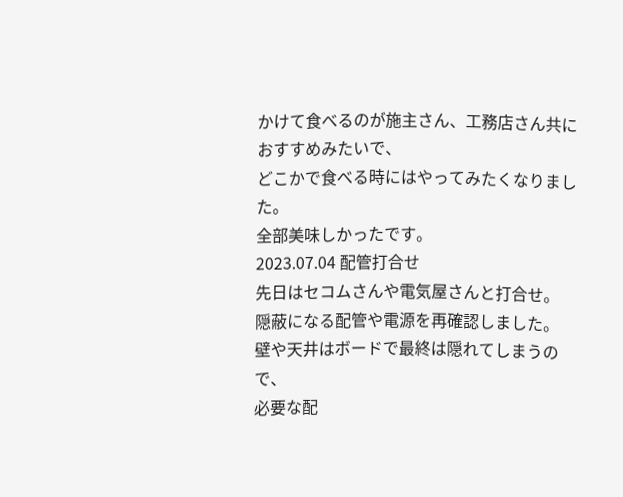かけて食べるのが施主さん、工務店さん共におすすめみたいで、
どこかで食べる時にはやってみたくなりました。
全部美味しかったです。
2023.07.04 配管打合せ
先日はセコムさんや電気屋さんと打合せ。
隠蔽になる配管や電源を再確認しました。
壁や天井はボードで最終は隠れてしまうので、
必要な配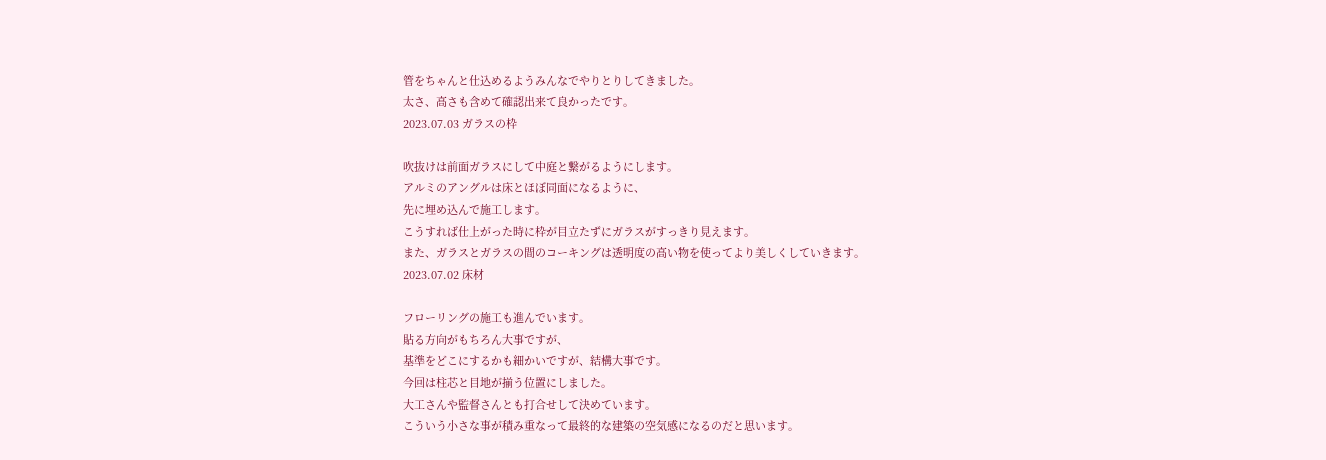管をちゃんと仕込めるようみんなでやりとりしてきました。
太さ、高さも含めて確認出来て良かったです。
2023.07.03 ガラスの枠

吹抜けは前面ガラスにして中庭と繋がるようにします。
アルミのアングルは床とほぼ同面になるように、
先に埋め込んで施工します。
こうすれば仕上がった時に枠が目立たずにガラスがすっきり見えます。
また、ガラスとガラスの間のコーキングは透明度の高い物を使ってより美しくしていきます。
2023.07.02 床材

フローリングの施工も進んでいます。
貼る方向がもちろん大事ですが、
基準をどこにするかも細かいですが、結構大事です。
今回は柱芯と目地が揃う位置にしました。
大工さんや監督さんとも打合せして決めています。
こういう小さな事が積み重なって最終的な建築の空気感になるのだと思います。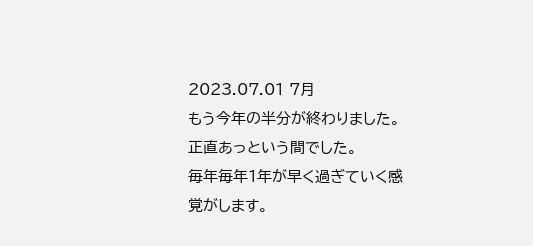2023.07.01 7月
もう今年の半分が終わりました。
正直あっという間でした。
毎年毎年1年が早く過ぎていく感覚がします。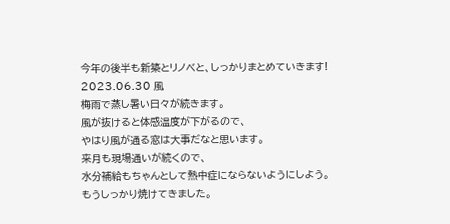今年の後半も新築とリノべと、しっかりまとめていきます!
2023.06.30 風
梅雨で蒸し暑い日々が続きます。
風が抜けると体感温度が下がるので、
やはり風が通る窓は大事だなと思います。
来月も現場通いが続くので、
水分補給もちゃんとして熱中症にならないようにしよう。
もうしっかり焼けてきました。